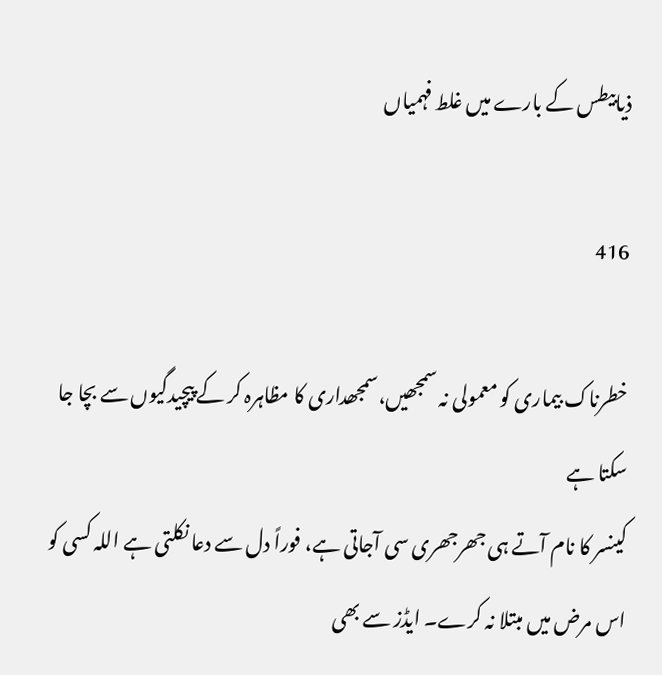ذیابیطس کے بارے میں غلط فہمیاں

416

خطرناک بیماری کو معمولی نہ سمجھیں،سمجھداری کا مظاہرہ کر کے پیچیدگیوں سے بچا جا سکتا ہے
کینسر کا نام آتے ہی جھرجھری سی آجاتی ہے، فوراً دل سے دعا نکلتی ہے اللہ کسی کو اس مرض میں مبتلا نہ کرے۔ ایڈز سے بھی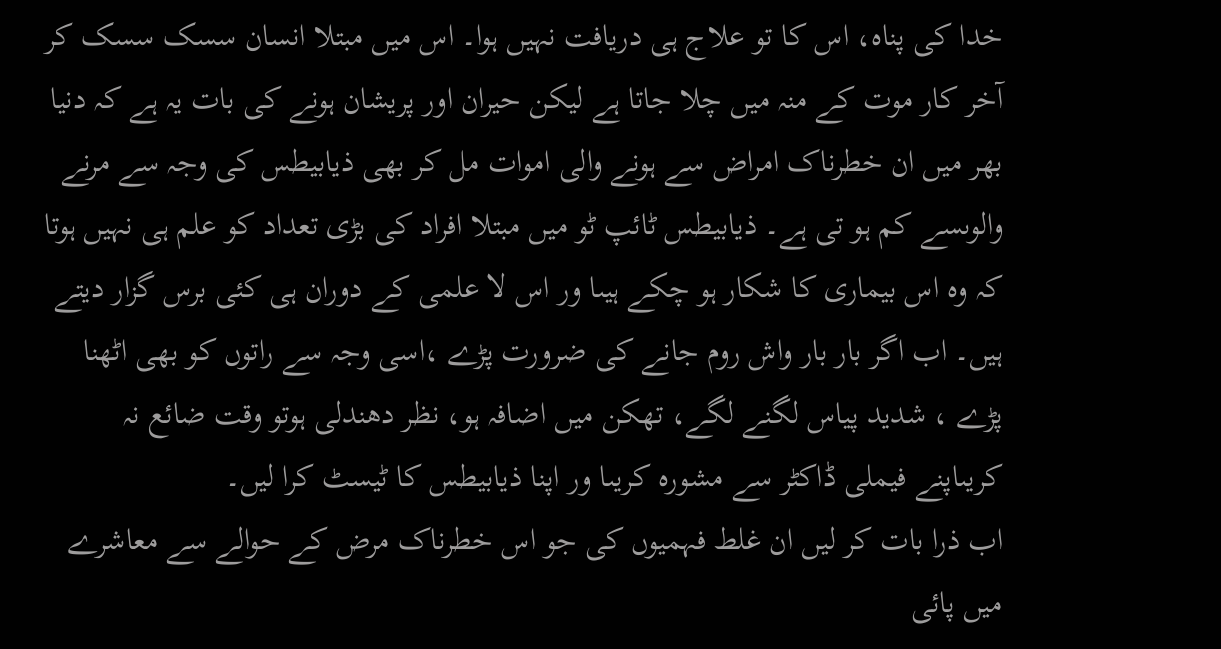خدا کی پناہ، اس کا تو علاج ہی دریافت نہیں ہوا۔ اس میں مبتلا انسان سسک سسک کر آخر کار موت کے منہ میں چلا جاتا ہے لیکن حیران اور پریشان ہونے کی بات یہ ہے کہ دنیا بھر میں ان خطرناک امراض سے ہونے والی اموات مل کر بھی ذیابیطس کی وجہ سے مرنے والوںسے کم ہو تی ہے۔ ذیابیطس ٹائپ ٹو میں مبتلا افراد کی بڑی تعداد کو علم ہی نہیں ہوتا کہ وہ اس بیماری کا شکار ہو چکے ہیںا ور اس لا علمی کے دوران ہی کئی برس گزار دیتے ہیں۔ اب اگر بار بار واش روم جانے کی ضرورت پڑے ،اسی وجہ سے راتوں کو بھی اٹھنا پڑے ، شدید پیاس لگنے لگے، تھکن میں اضافہ ہو، نظر دھندلی ہوتو وقت ضائع نہ کریںاپنے فیملی ڈاکٹر سے مشورہ کریںا ور اپنا ذیابیطس کا ٹیسٹ کرا لیں۔
اب ذرا بات کر لیں ان غلط فہمیوں کی جو اس خطرناک مرض کے حوالے سے معاشرے میں پائی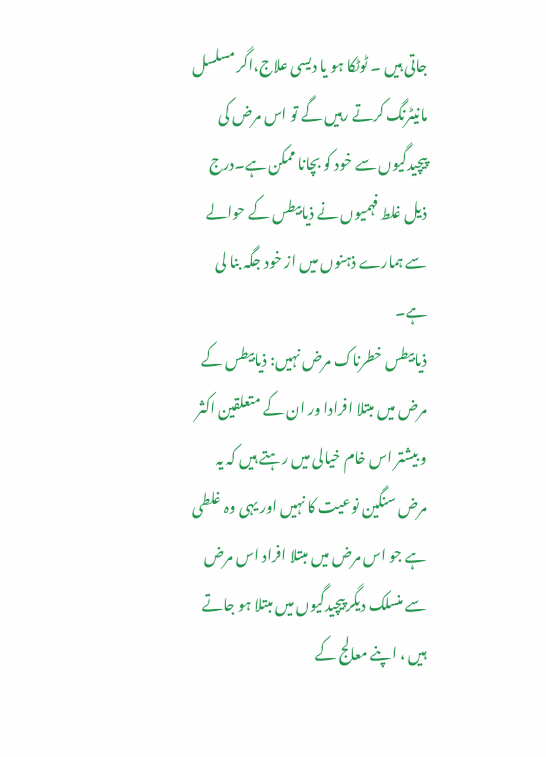جاتی ہیں ۔ ٹوٹکا ہو یا دیسی علاج،اگر مسلسل مانیٹرنگ کرتے رہیں گے تو اس مرض کی پیچیدگیوں سے خود کو بچانا ممکن ہے۔درج ذیل غلط فہمیوں نے ذیابیطس کے حوالے سے ہمارے ذہنوں میں از خود جگہ بنا لی ہے۔
ذیابیطس خطرناک مرض نہیں: ذیابیطس کے مرض میں مبتلا افرادا ور ان کے متعلقین اکثر و بیشتر اس خام خیالی میں رہتے ہیں کہ یہ مرض سنگین نوعیت کا نہیں اور یہی وہ غلطی ہے جو اس مرض میں مبتلا افراد اس مرض سے منسلک دیگر پیچیدگیوں میں مبتلا ہو جاتے ہیں ، اپنے معالج کے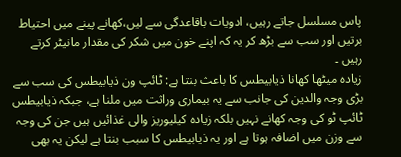پاس مسلسل جاتے رہیں، ادویات باقاعدگی سے لیں،کھانے پینے میں احتیاط برتیں اور سب سے بڑھ کر یہ کہ اپنے خون میں شکر کی مقدار مانیٹر کرتے رہیں ۔
زیادہ میٹھا کھانا ذیابیطس کا باعث بنتا ہے: ٹائپ ون ذیابیطس کی سب سے بڑی وجہ والدین کی جانب سے یہ بیماری وراثت میں ملنا ہے، جبکہ ذیابیطس ٹائپ ٹو کی وجہ کھانے نہیں بلکہ زیادہ کیلیوریز والی غذائیں ہیں جن کی وجہ سے وزن میں اضافہ ہوتا ہے اور یہ ذیابیطس کا سبب بنتا ہے لیکن یہ بھی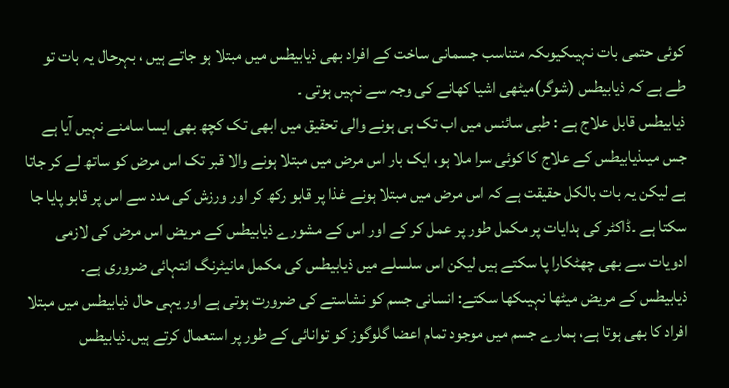کوئی حتمی بات نہیںکیوںکہ متناسب جسمانی ساخت کے افراد بھی ذیابیطس میں مبتلا ہو جاتے ہیں ، بہرحال یہ بات تو طے ہے کہ ذیابیطس (شوگر)میٹھی اشیا کھانے کی وجہ سے نہیں ہوتی ۔
ذیابیطس قابل علاج ہے : طبی سائنس میں اب تک ہی ہونے والی تحقیق میں ابھی تک کچھ بھی ایسا سامنے نہیں آیا ہے جس میںذیابیطس کے علاج کا کوئی سرا ملا ہو، ایک بار اس مرض میں مبتلا ہونے والا قبر تک اس مرض کو ساتھ لے کر جاتا ہے لیکن یہ بات بالکل حقیقت ہے کہ اس مرض میں مبتلا ہونے غذا پر قابو رکھ کر اور ورزش کی مدد سے اس پر قابو پایا جا سکتا ہے ۔ڈاکٹر کی ہدایات پر مکمل طور پر عمل کر کے اور اس کے مشورے ذیابیطس کے مریض اس مرض کی لازمی ادویات سے بھی چھٹکارا پا سکتے ہیں لیکن اس سلسلے میں ذیابیطس کی مکمل مانیٹرنگ انتہائی ضروری ہے۔
ذیابیطس کے مریض میٹھا نہیںکھا سکتے: انسانی جسم کو نشاستے کی ضرورت ہوتی ہے اور یہی حال ذیابیطس میں مبتلا افراد کا بھی ہوتا ہے، ہمارے جسم میں موجود تمام اعضا گلوگوز کو توانائی کے طور پر استعمال کرتے ہیں۔ذیابیطس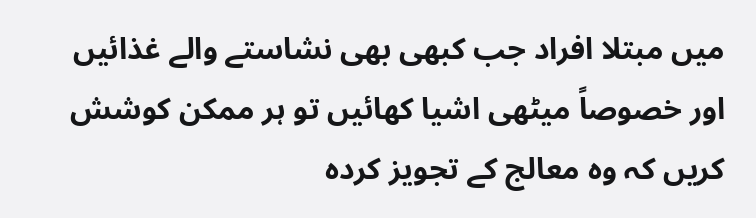میں مبتلا افراد جب کبھی بھی نشاستے والے غذائیں اور خصوصاً میٹھی اشیا کھائیں تو ہر ممکن کوشش کریں کہ وہ معالج کے تجویز کردہ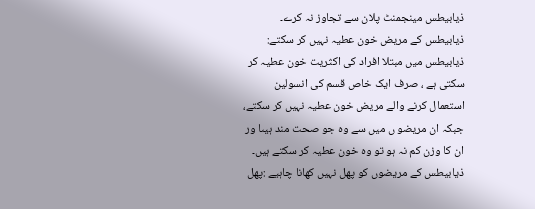ذیابیطس مینجمنٹ پلان سے تجاوز نہ کرے۔
ذیابیطس کے مریض خون عطیہ نہیں کر سکتے: ذیابیطس میں مبتلا افراد کی اکثریت خون عطیہ کر سکتی ہے ، صرف ایک خاص قسم کی انسولین استعمال کرنے والے مریض خون عطیہ نہیں کر سکتے، جبکہ ان مریضو ں میں سے وہ جو صحت مند ہیںا ور ان کا وزن کم نہ ہو تو وہ خون عطیہ کر سکتے ہیں۔
ذیابیطس کے مریضوں کو پھل نہیں کھانا چاہیے :پھل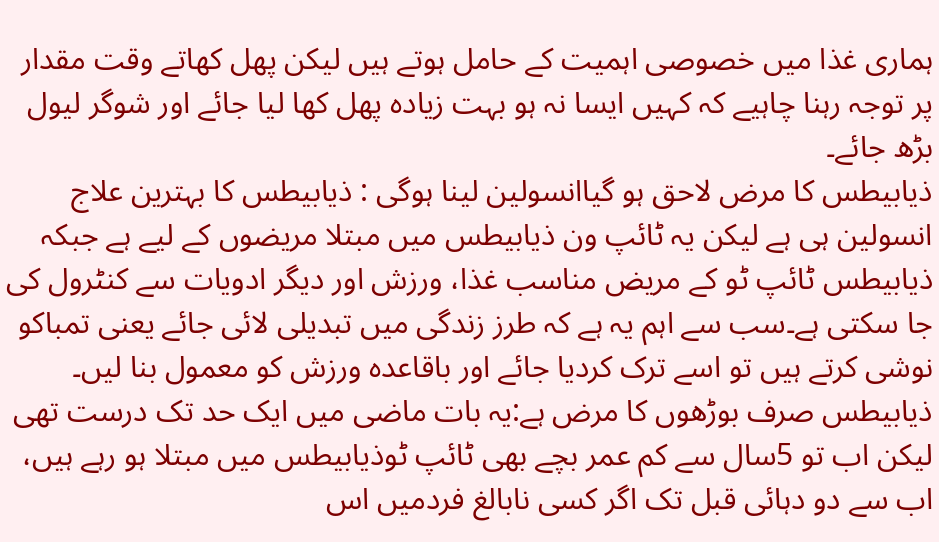ہماری غذا میں خصوصی اہمیت کے حامل ہوتے ہیں لیکن پھل کھاتے وقت مقدار پر توجہ رہنا چاہیے کہ کہیں ایسا نہ ہو بہت زیادہ پھل کھا لیا جائے اور شوگر لیول بڑھ جائے۔
ذیابیطس کا مرض لاحق ہو گیاانسولین لینا ہوگی : ذیابیطس کا بہترین علاج انسولین ہی ہے لیکن یہ ٹائپ ون ذیابیطس میں مبتلا مریضوں کے لیے ہے جبکہ ذیابیطس ٹائپ ٹو کے مریض مناسب غذا، ورزش اور دیگر ادویات سے کنٹرول کی جا سکتی ہے۔سب سے اہم یہ ہے کہ طرز زندگی میں تبدیلی لائی جائے یعنی تمباکو نوشی کرتے ہیں تو اسے ترک کردیا جائے اور باقاعدہ ورزش کو معمول بنا لیں۔
ذیابیطس صرف بوڑھوں کا مرض ہے:یہ بات ماضی میں ایک حد تک درست تھی لیکن اب تو 5سال سے کم عمر بچے بھی ٹائپ ٹوذیابیطس میں مبتلا ہو رہے ہیں، اب سے دو دہائی قبل تک اگر کسی نابالغ فردمیں اس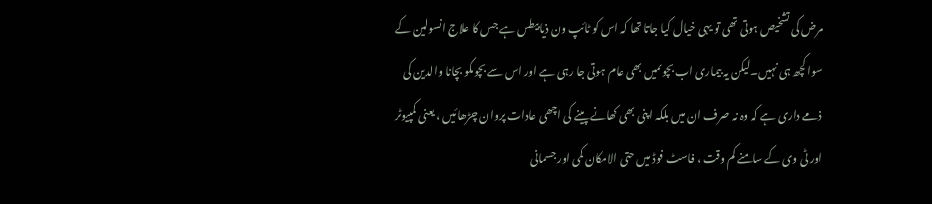مرض کی تشخیص ہوتی تھی تو یہی خیال کیا جاتا تھا کہ اس کو ٹائپ ون ذیابیطس ہے جس کا علاج انسولین کے سوا کچھ ہی نہیں۔لیکن یہ بیماری اب بچوںمیں بھی عام ہوتی جا رہی ہے اور اس سے بچوںکو بچانا والدین کی ذمے داری ہے کہ وہ نہ صرف ان میں بلکہ اپنی بھی کھانے پینے کی اچھی عادات پروان چڑھائیں ، یعنی کمپیوٹر اور ٹی وی کے سامنے کم وقت ، فاسٹ فوڈ میں حتی الامکان کمی اور جسمانی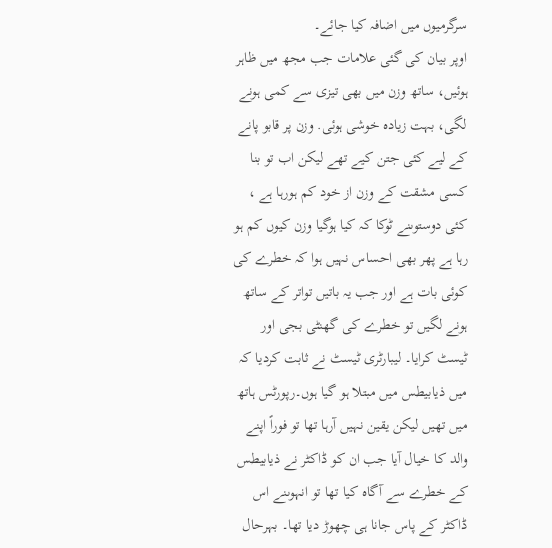سرگرمیوں میں اضافہ کیا جائے۔
اوپر بیان کی گئی علامات جب مجھ میں ظاہر ہوئیں، ساتھ وزن میں بھی تیزی سے کمی ہونے لگی، بہت زیادہ خوشی ہوئی. وزن پر قابو پانے کے لیے کئی جتن کیے تھے لیکن اب تو بنا کسی مشقت کے وزن از خود کم ہورہا ہے ، کئی دوستوںنے ٹوکا کہ کیا ہوگیا وزن کیوں کم ہو رہا ہے پھر بھی احساس نہیں ہوا کہ خطرے کی کوئی بات ہے اور جب یہ باتیں تواتر کے ساتھ ہونے لگیں تو خطرے کی گھنٹی بجی اور ٹیسٹ کرایا۔ لیبارٹری ٹیسٹ نے ثابت کردیا کہ میں ذیابیطس میں مبتلا ہو گیا ہوں۔رپورٹس ہاتھ میں تھیں لیکن یقین نہیں آرہا تھا تو فوراً اپنے والد کا خیال آیا جب ان کو ڈاکٹر نے ذیابیطس کے خطرے سے آگاہ کیا تھا تو انہوںنے اس ڈاکٹر کے پاس جانا ہی چھوڑ دیا تھا۔ بہرحال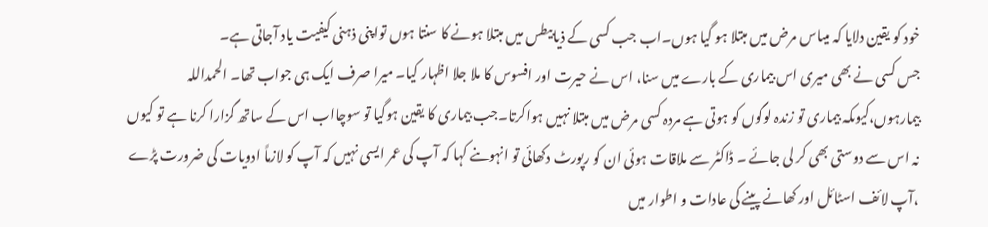خود کو یقین دلایا کہ میںاس مرض میں مبتلا ہو گیا ہوں۔اب جب کسی کے ذیابیطس میں مبتلا ہونے کا سنتا ہوں تواپنی ذہنی کیفیت یاد آجاتی ہے۔
جس کسی نے بھی میری اس بیماری کے بارے میں سنا، اس نے حیرت اور افسوس کا ملا جلا اظہار کیا۔ میرا صرف ایک ہی جواب تھا۔ الحمداللہ بیمارہوں،کیوںکہ بیماری تو زندہ لوگوں کو ہوتی ہے مردہ کسی مرض میں مبتلا نہیں ہواکرتا۔جب بیماری کا یقین ہوگیا تو سوچااب اس کے ساتھ گزارا کرنا ہے تو کیوں نہ اس سے دوستی بھی کر لی جائے ۔ ڈاکٹر سے ملاقات ہوئی ان کو رپورٹ دکھائی تو انہوںنے کہا کہ آپ کی عمر ایسی نہیں کہ آپ کو لازماً ادویات کی ضرورت پڑے ،آپ لائف اسٹائل اور کھانے پینے کی عادات و اطوار میں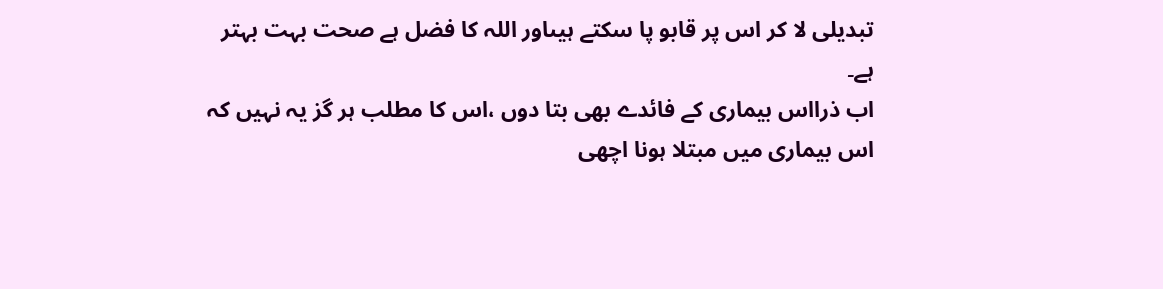تبدیلی لا کر اس پر قابو پا سکتے ہیںاور اللہ کا فضل ہے صحت بہت بہتر ہے۔
اب ذرااس بیماری کے فائدے بھی بتا دوں ،اس کا مطلب ہر گز یہ نہیں کہ اس بیماری میں مبتلا ہونا اچھی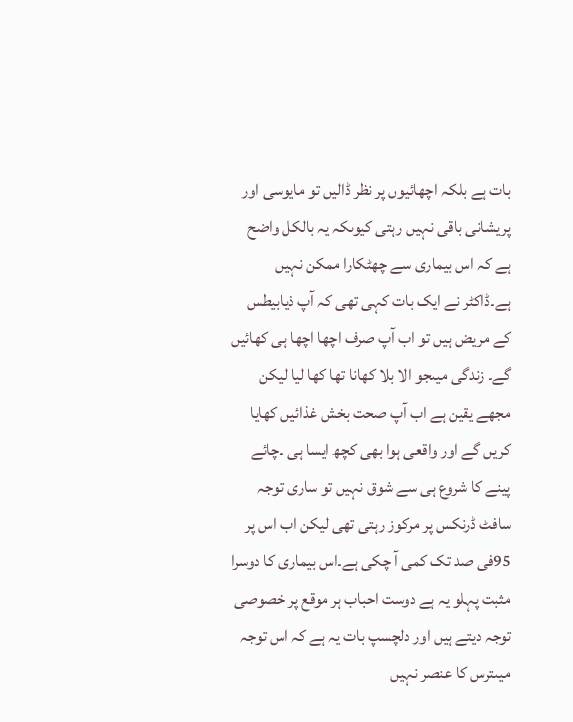بات ہے بلکہ اچھائیوں پر نظر ڈالیں تو مایوسی اور پریشانی باقی نہیں رہتی کیوںکہ یہ بالکل واضح ہے کہ اس بیماری سے چھٹکارا ممکن نہیں ہے۔ڈاکٹر نے ایک بات کہی تھی کہ آپ ذیابیطس کے مریض ہیں تو اب آپ صرف اچھا اچھا ہی کھائیں گے۔ زندگی میںجو الا بلا کھانا تھا کھا لیا لیکن مجھے یقین ہے اب آپ صحت بخش غذائیں کھایا کریں گے اور واقعی ہوا بھی کچھ ایسا ہی ۔چائے پینے کا شروع ہی سے شوق نہیں تو ساری توجہ سافٹ ڈرنکس پر مرکوز رہتی تھی لیکن اب اس پر 95فی صد تک کمی آ چکی ہے۔اس بیماری کا دوسرا مثبت پہلو یہ ہے دوست احباب ہر موقع پر خصوصی توجہ دیتے ہیں اور دلچسپ بات یہ ہے کہ اس توجہ میںترس کا عنصر نہیں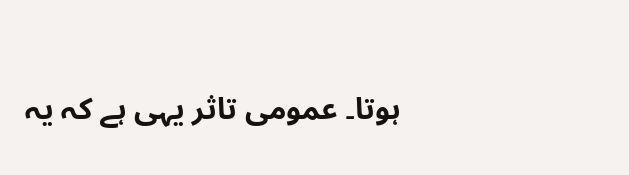ہوتا۔ عمومی تاثر یہی ہے کہ یہ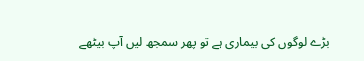بڑے لوگوں کی بیماری ہے تو پھر سمجھ لیں آپ بیٹھے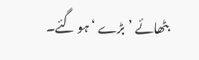بٹھائے ’بڑے ‘ہو گئے۔